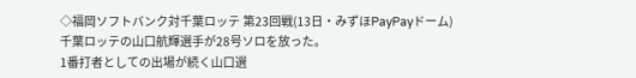◇福岡ソフトバンク対千葉ロッテ 第23回戦(13日・みずほPayPayドーム)
千葉ロッテの山口航輝選手が28号ソロを放った。
1番打者としての出場が続く山口選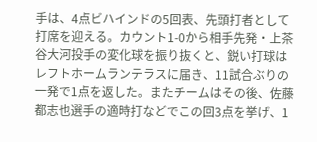手は、4点ビハインドの5回表、先頭打者として打席を迎える。カウント1-0から相手先発・上茶谷大河投手の変化球を振り抜くと、鋭い打球はレフトホームランテラスに届き、11試合ぶりの一発で1点を返した。またチームはその後、佐藤都志也選手の適時打などでこの回3点を挙げ、1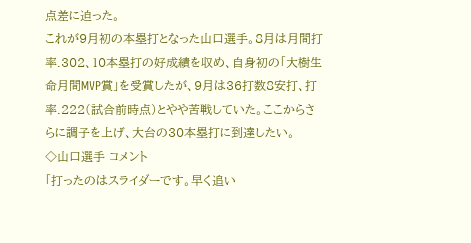点差に迫った。
これが9月初の本塁打となった山口選手。8月は月間打率.302、10本塁打の好成績を収め、自身初の「大樹生命月間MVP賞」を受賞したが、9月は36打数8安打、打率.222(試合前時点)とやや苦戦していた。ここからさらに調子を上げ、大台の30本塁打に到達したい。
◇山口選手 コメント
「打ったのはスライダーです。早く追い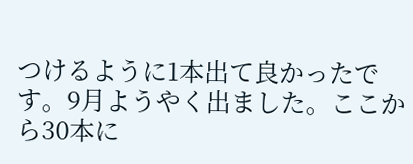つけるように1本出て良かったです。9月ようやく出ました。ここから30本に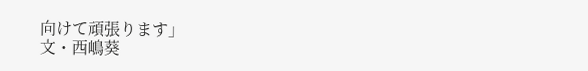向けて頑張ります」
文・西嶋葵